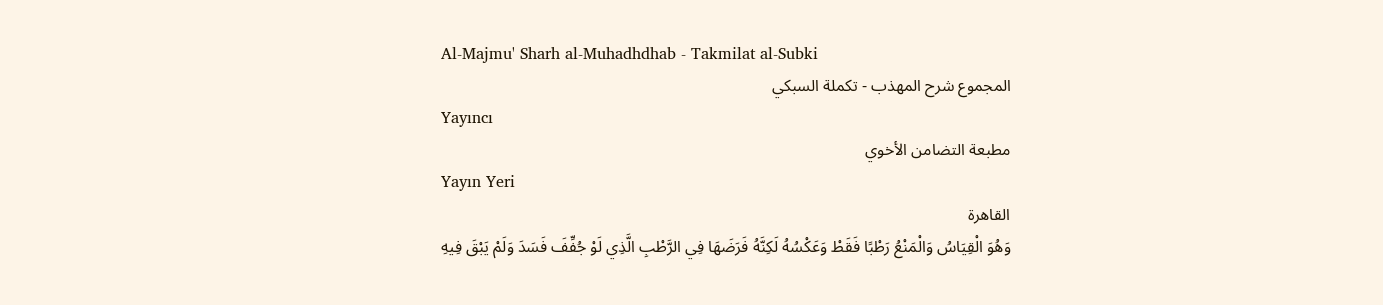Al-Majmu' Sharh al-Muhadhdhab - Takmilat al-Subki
المجموع شرح المهذب - تكملة السبكي
Yayıncı
مطبعة التضامن الأخوي
Yayın Yeri
القاهرة
وَهُوَ الْقِيَاسُ وَالْمَنْعُ رَطْبًا فَقَطْ وَعَكْسُهُ لَكِنَّهُ فَرَضَهَا فِي الرَّطْبِ الَّذِي لَوْ جُفِّفَ فَسَدَ وَلَمْ يَبْقَ فِيهِ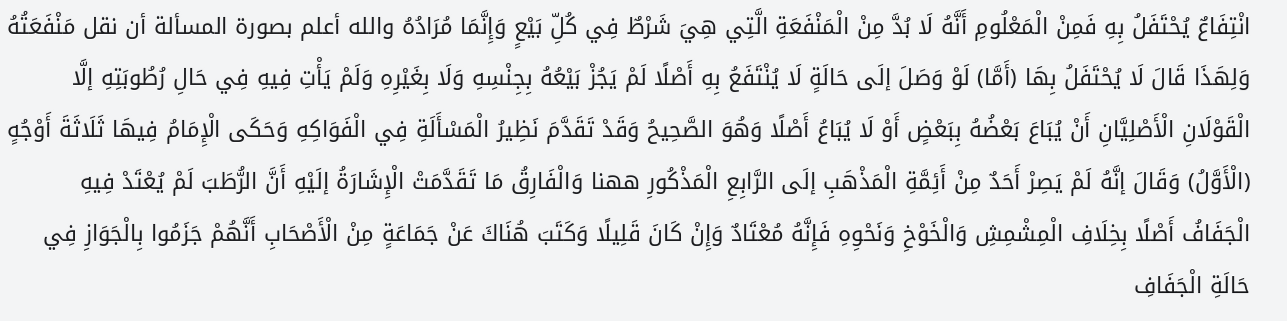انْتِفَاعٌ يُحْتَفَلُ بِهِ فَمِنْ الْمَعْلُومِ أَنَّهُ لَا بُدَّ مِنْ الْمَنْفَعَةِ الَّتِي هِيَ شَرْطٌ فِي كُلِّ بَيْعٍ وَإِنَّمَا مُرَادُهُ والله أعلم بصورة المسألة أن نقل مَنْفَعَتُهُ وَلِهَذَا قَالَ لَا يُحْتَفَلُ بِهَا (أَمَّا) لَوْ وَصَلَ إلَى حَالَةٍ لَا يُنْتَفَعُ بِهِ أَصْلًا لَمْ يَجُزْ بَيْعُهُ بِجِنْسِهِ وَلَا بِغَيْرِهِ وَلَمْ يَأْتِ فِيهِ فِي حَالِ رُطُوبَتِهِ إلَّا الْقَوْلَانِ الْأَصْلِيَّانِ أَنْ يُبَاعَ بَعْضُهُ بِبَعْضٍ أَوْ لَا يُبَاعُ أَصْلًا وَهُوَ الصَّحِيحُ وَقَدْ تَقَدَّمَ نَظِيرُ الْمَسْأَلَةِ فِي الْفَوَاكِهِ وَحَكَى الْإِمَامُ فِيهَا ثَلَاثَةَ أَوْجُهٍ (الْأَوَّلُ) وَقَالَ إنَّهُ لَمْ يَصِرْ أَحَدٌ مِنْ أَئِمَّةِ الْمَذْهَبِ إلَى الرَّابِعِ الْمَذْكُورِ ههنا وَالْفَارِقُ مَا تَقَدَّمَتْ الْإِشَارَةُ إلَيْهِ أَنَّ الرُّطَبَ لَمْ يُعْتَدْ فِيهِ الْجَفَافُ أَصْلًا بِخِلَافِ الْمِشْمِشِ وَالْخَوْخِ وَنَحْوِهِ فَإِنَّهُ مُعْتَادٌ وَإِنْ كَانَ قَلِيلًا وَكَتَبَ هُنَاكَ عَنْ جَمَاعَةٍ مِنْ الْأَصْحَابِ أَنَّهُمْ جَزَمُوا بِالْجَوَازِ فِي حَالَةِ الْجَفَافِ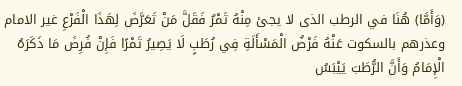(وَأَمَّا) هُنَا في الرطب الذى لا يجئ مِنْهُ تَمْرٌ فَقَلَّ مَنْ تَعَرَّضَ لِهَذَا الْفَرْعِ غير الامام وعذرهم بالسكوت عَنْهُ فَرْضُ الْمَسْأَلَةِ فِي رُطَبٍ لَا يَصِيرُ تَمْرًا فَإِنْ فُرِضَ مَا ذَكَرَهُ الْإِمَامُ وَأَنَّ الرُّطَبَ يَيْبَسُ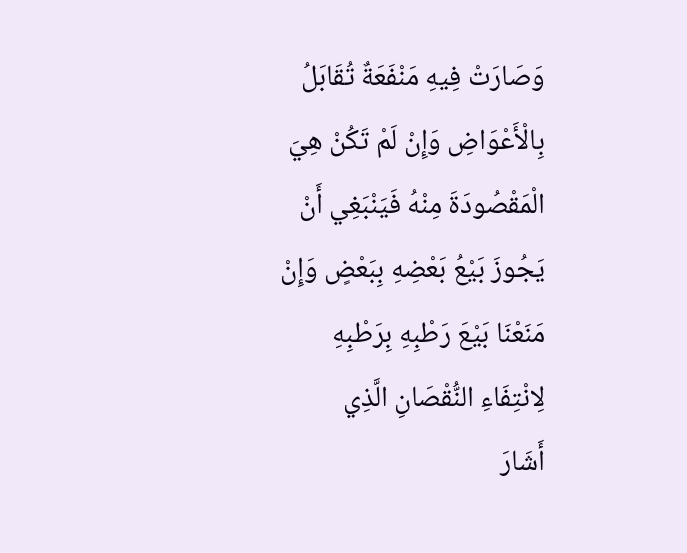وَصَارَتْ فِيهِ مَنْفَعَةٌ تُقَابَلُ بِالْأَعْوَاضِ وَإِنْ لَمْ تَكُنْ هِيَ الْمَقْصُودَةَ مِنْهُ فَيَنْبَغِي أَنْ يَجُوزَ بَيْعُ بَعْضِهِ بِبَعْضٍ وَإِنْ مَنَعْنَا بَيْعَ رَطْبِهِ بِرَطْبِهِ لِانْتِفَاءِ النُّقْصَانِ الَّذِي
أَشَارَ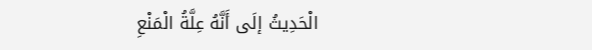الْحَدِيثُ إلَى أَنَّهُ عِلَّةُ الْمَنْعِ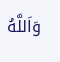وَاَللَّهُ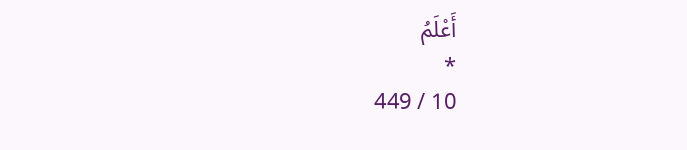أَعْلَمُ
*
10 / 449